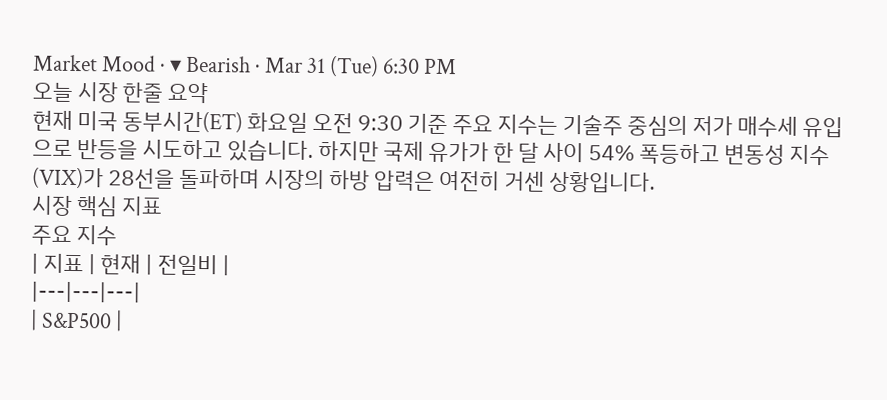Market Mood · ▾ Bearish · Mar 31 (Tue) 6:30 PM
오늘 시장 한줄 요약
현재 미국 동부시간(ET) 화요일 오전 9:30 기준 주요 지수는 기술주 중심의 저가 매수세 유입으로 반등을 시도하고 있습니다. 하지만 국제 유가가 한 달 사이 54% 폭등하고 변동성 지수(VIX)가 28선을 돌파하며 시장의 하방 압력은 여전히 거센 상황입니다.
시장 핵심 지표
주요 지수
| 지표 | 현재 | 전일비 |
|---|---|---|
| S&P500 |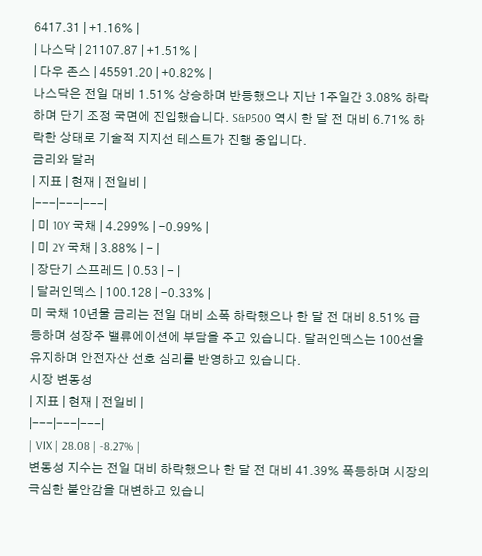6417.31 | +1.16% |
| 나스닥 | 21107.87 | +1.51% |
| 다우 존스 | 45591.20 | +0.82% |
나스닥은 전일 대비 1.51% 상승하며 반등했으나 지난 1주일간 3.08% 하락하며 단기 조정 국면에 진입했습니다. S&P500 역시 한 달 전 대비 6.71% 하락한 상태로 기술적 지지선 테스트가 진행 중입니다.
금리와 달러
| 지표 | 현재 | 전일비 |
|---|---|---|
| 미 10Y 국채 | 4.299% | -0.99% |
| 미 2Y 국채 | 3.88% | - |
| 장단기 스프레드 | 0.53 | - |
| 달러인덱스 | 100.128 | -0.33% |
미 국채 10년물 금리는 전일 대비 소폭 하락했으나 한 달 전 대비 8.51% 급등하며 성장주 밸류에이션에 부담을 주고 있습니다. 달러인덱스는 100선을 유지하며 안전자산 선호 심리를 반영하고 있습니다.
시장 변동성
| 지표 | 현재 | 전일비 |
|---|---|---|
| VIX | 28.08 | -8.27% |
변동성 지수는 전일 대비 하락했으나 한 달 전 대비 41.39% 폭등하며 시장의 극심한 불안감을 대변하고 있습니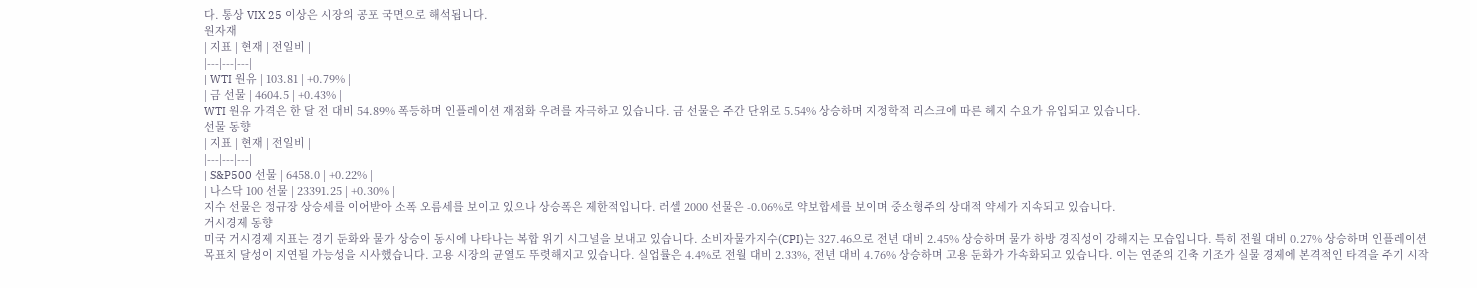다. 통상 VIX 25 이상은 시장의 공포 국면으로 해석됩니다.
원자재
| 지표 | 현재 | 전일비 |
|---|---|---|
| WTI 원유 | 103.81 | +0.79% |
| 금 선물 | 4604.5 | +0.43% |
WTI 원유 가격은 한 달 전 대비 54.89% 폭등하며 인플레이션 재점화 우려를 자극하고 있습니다. 금 선물은 주간 단위로 5.54% 상승하며 지정학적 리스크에 따른 헤지 수요가 유입되고 있습니다.
선물 동향
| 지표 | 현재 | 전일비 |
|---|---|---|
| S&P500 선물 | 6458.0 | +0.22% |
| 나스닥 100 선물 | 23391.25 | +0.30% |
지수 선물은 정규장 상승세를 이어받아 소폭 오름세를 보이고 있으나 상승폭은 제한적입니다. 러셀 2000 선물은 -0.06%로 약보합세를 보이며 중소형주의 상대적 약세가 지속되고 있습니다.
거시경제 동향
미국 거시경제 지표는 경기 둔화와 물가 상승이 동시에 나타나는 복합 위기 시그널을 보내고 있습니다. 소비자물가지수(CPI)는 327.46으로 전년 대비 2.45% 상승하며 물가 하방 경직성이 강해지는 모습입니다. 특히 전월 대비 0.27% 상승하며 인플레이션 목표치 달성이 지연될 가능성을 시사했습니다. 고용 시장의 균열도 뚜렷해지고 있습니다. 실업률은 4.4%로 전월 대비 2.33%, 전년 대비 4.76% 상승하며 고용 둔화가 가속화되고 있습니다. 이는 연준의 긴축 기조가 실물 경제에 본격적인 타격을 주기 시작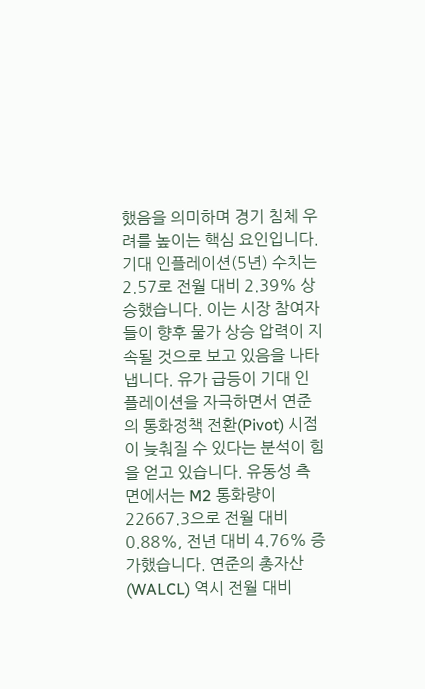했음을 의미하며 경기 침체 우려를 높이는 핵심 요인입니다. 기대 인플레이션(5년) 수치는 2.57로 전월 대비 2.39% 상승했습니다. 이는 시장 참여자들이 향후 물가 상승 압력이 지속될 것으로 보고 있음을 나타냅니다. 유가 급등이 기대 인플레이션을 자극하면서 연준의 통화정책 전환(Pivot) 시점이 늦춰질 수 있다는 분석이 힘을 얻고 있습니다. 유동성 측면에서는 M2 통화량이 22667.3으로 전월 대비 0.88%, 전년 대비 4.76% 증가했습니다. 연준의 총자산(WALCL) 역시 전월 대비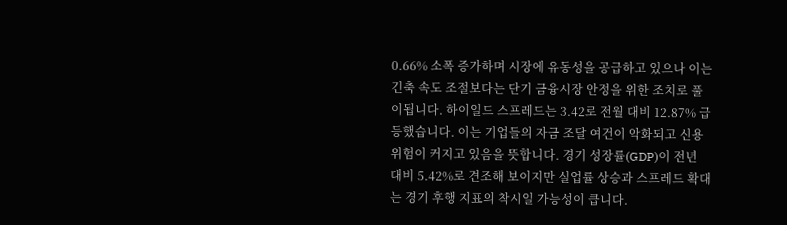0.66% 소폭 증가하며 시장에 유동성을 공급하고 있으나 이는 긴축 속도 조절보다는 단기 금융시장 안정을 위한 조치로 풀이됩니다. 하이일드 스프레드는 3.42로 전월 대비 12.87% 급등했습니다. 이는 기업들의 자금 조달 여건이 악화되고 신용 위험이 커지고 있음을 뜻합니다. 경기 성장률(GDP)이 전년 대비 5.42%로 견조해 보이지만 실업률 상승과 스프레드 확대는 경기 후행 지표의 착시일 가능성이 큽니다.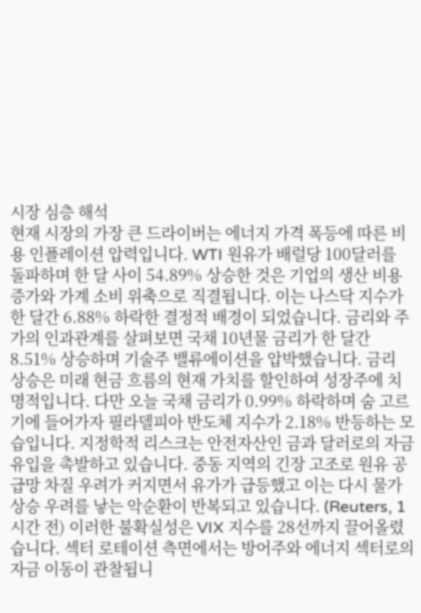시장 심층 해석
현재 시장의 가장 큰 드라이버는 에너지 가격 폭등에 따른 비용 인플레이션 압력입니다. WTI 원유가 배럴당 100달러를 돌파하며 한 달 사이 54.89% 상승한 것은 기업의 생산 비용 증가와 가계 소비 위축으로 직결됩니다. 이는 나스닥 지수가 한 달간 6.88% 하락한 결정적 배경이 되었습니다. 금리와 주가의 인과관계를 살펴보면 국채 10년물 금리가 한 달간 8.51% 상승하며 기술주 밸류에이션을 압박했습니다. 금리 상승은 미래 현금 흐름의 현재 가치를 할인하여 성장주에 치명적입니다. 다만 오늘 국채 금리가 0.99% 하락하며 숨 고르기에 들어가자 필라델피아 반도체 지수가 2.18% 반등하는 모습입니다. 지정학적 리스크는 안전자산인 금과 달러로의 자금 유입을 촉발하고 있습니다. 중동 지역의 긴장 고조로 원유 공급망 차질 우려가 커지면서 유가가 급등했고 이는 다시 물가 상승 우려를 낳는 악순환이 반복되고 있습니다. (Reuters, 1시간 전) 이러한 불확실성은 VIX 지수를 28선까지 끌어올렸습니다. 섹터 로테이션 측면에서는 방어주와 에너지 섹터로의 자금 이동이 관찰됩니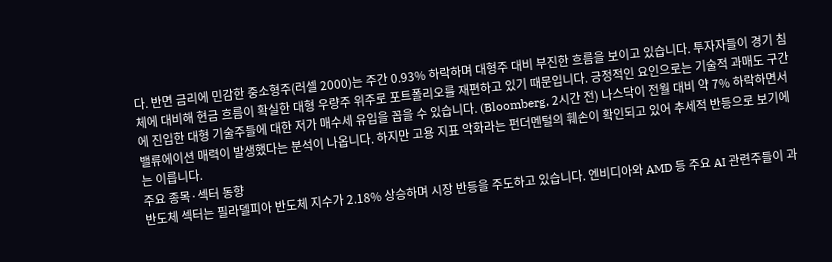다. 반면 금리에 민감한 중소형주(러셀 2000)는 주간 0.93% 하락하며 대형주 대비 부진한 흐름을 보이고 있습니다. 투자자들이 경기 침체에 대비해 현금 흐름이 확실한 대형 우량주 위주로 포트폴리오를 재편하고 있기 때문입니다. 긍정적인 요인으로는 기술적 과매도 구간에 진입한 대형 기술주들에 대한 저가 매수세 유입을 꼽을 수 있습니다. (Bloomberg, 2시간 전) 나스닥이 전월 대비 약 7% 하락하면서 밸류에이션 매력이 발생했다는 분석이 나옵니다. 하지만 고용 지표 악화라는 펀더멘털의 훼손이 확인되고 있어 추세적 반등으로 보기에는 이릅니다.
주요 종목·섹터 동향
반도체 섹터는 필라델피아 반도체 지수가 2.18% 상승하며 시장 반등을 주도하고 있습니다. 엔비디아와 AMD 등 주요 AI 관련주들이 과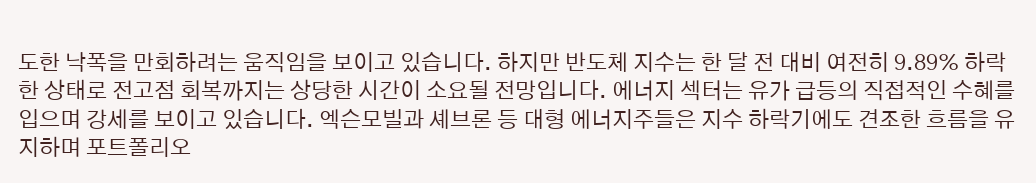도한 낙폭을 만회하려는 움직임을 보이고 있습니다. 하지만 반도체 지수는 한 달 전 대비 여전히 9.89% 하락한 상태로 전고점 회복까지는 상당한 시간이 소요될 전망입니다. 에너지 섹터는 유가 급등의 직접적인 수혜를 입으며 강세를 보이고 있습니다. 엑슨모빌과 셰브론 등 대형 에너지주들은 지수 하락기에도 견조한 흐름을 유지하며 포트폴리오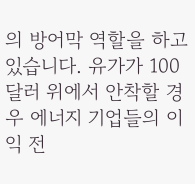의 방어막 역할을 하고 있습니다. 유가가 100달러 위에서 안착할 경우 에너지 기업들의 이익 전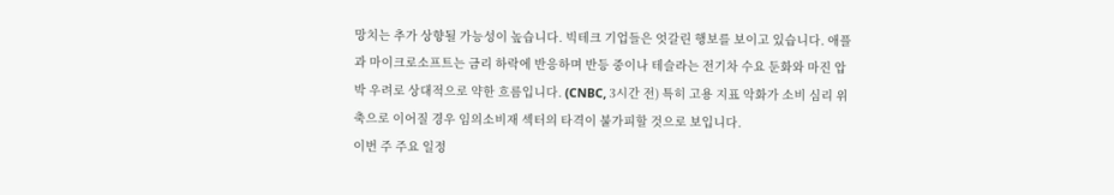망치는 추가 상향될 가능성이 높습니다. 빅테크 기업들은 엇갈린 행보를 보이고 있습니다. 애플과 마이크로소프트는 금리 하락에 반응하며 반등 중이나 테슬라는 전기차 수요 둔화와 마진 압박 우려로 상대적으로 약한 흐름입니다. (CNBC, 3시간 전) 특히 고용 지표 악화가 소비 심리 위축으로 이어질 경우 임의소비재 섹터의 타격이 불가피할 것으로 보입니다.
이번 주 주요 일정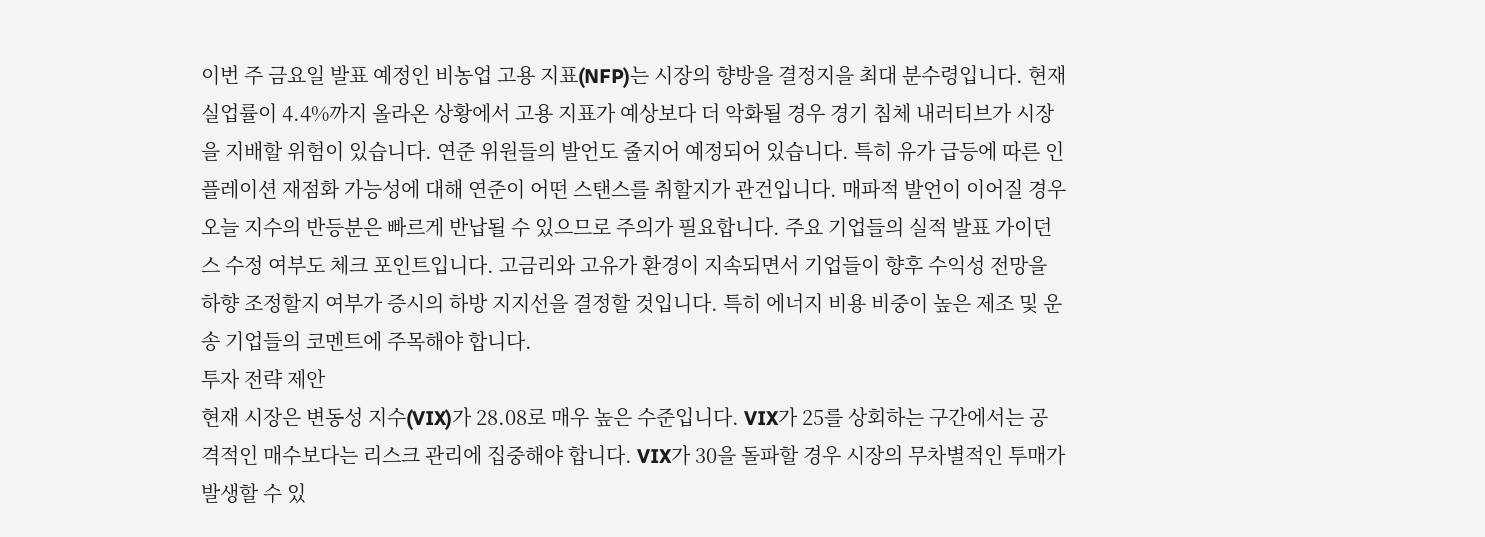이번 주 금요일 발표 예정인 비농업 고용 지표(NFP)는 시장의 향방을 결정지을 최대 분수령입니다. 현재 실업률이 4.4%까지 올라온 상황에서 고용 지표가 예상보다 더 악화될 경우 경기 침체 내러티브가 시장을 지배할 위험이 있습니다. 연준 위원들의 발언도 줄지어 예정되어 있습니다. 특히 유가 급등에 따른 인플레이션 재점화 가능성에 대해 연준이 어떤 스탠스를 취할지가 관건입니다. 매파적 발언이 이어질 경우 오늘 지수의 반등분은 빠르게 반납될 수 있으므로 주의가 필요합니다. 주요 기업들의 실적 발표 가이던스 수정 여부도 체크 포인트입니다. 고금리와 고유가 환경이 지속되면서 기업들이 향후 수익성 전망을 하향 조정할지 여부가 증시의 하방 지지선을 결정할 것입니다. 특히 에너지 비용 비중이 높은 제조 및 운송 기업들의 코멘트에 주목해야 합니다.
투자 전략 제안
현재 시장은 변동성 지수(VIX)가 28.08로 매우 높은 수준입니다. VIX가 25를 상회하는 구간에서는 공격적인 매수보다는 리스크 관리에 집중해야 합니다. VIX가 30을 돌파할 경우 시장의 무차별적인 투매가 발생할 수 있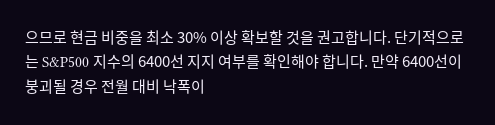으므로 현금 비중을 최소 30% 이상 확보할 것을 권고합니다. 단기적으로는 S&P500 지수의 6400선 지지 여부를 확인해야 합니다. 만약 6400선이 붕괴될 경우 전월 대비 낙폭이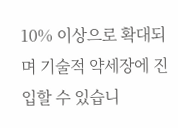10% 이상으로 확대되며 기술적 약세장에 진입할 수 있습니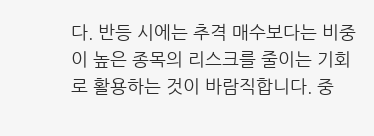다. 반등 시에는 추격 매수보다는 비중이 높은 종목의 리스크를 줄이는 기회로 활용하는 것이 바람직합니다. 중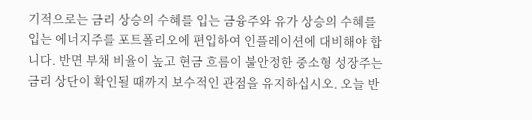기적으로는 금리 상승의 수혜를 입는 금융주와 유가 상승의 수혜를 입는 에너지주를 포트폴리오에 편입하여 인플레이션에 대비해야 합니다. 반면 부채 비율이 높고 현금 흐름이 불안정한 중소형 성장주는 금리 상단이 확인될 때까지 보수적인 관점을 유지하십시오. 오늘 반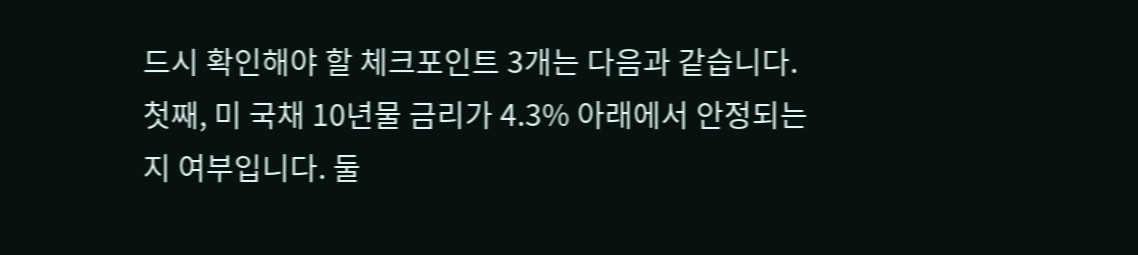드시 확인해야 할 체크포인트 3개는 다음과 같습니다. 첫째, 미 국채 10년물 금리가 4.3% 아래에서 안정되는지 여부입니다. 둘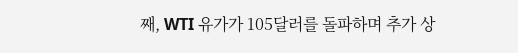째, WTI 유가가 105달러를 돌파하며 추가 상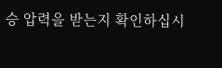승 압력을 받는지 확인하십시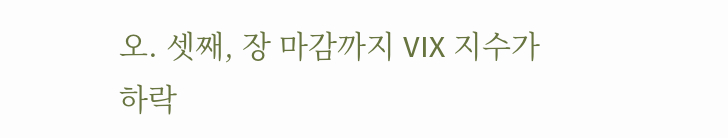오. 셋째, 장 마감까지 VIX 지수가 하락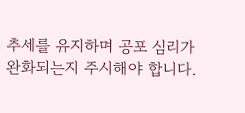추세를 유지하며 공포 심리가 완화되는지 주시해야 합니다.